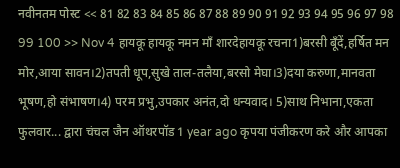नवीनतम पोस्ट << 81 82 83 84 85 86 87 88 89 90 91 92 93 94 95 96 97 98 99 100 >> Nov 4 हायकू हायकू नमन माँ शारदेहायकू रचना1)बरसी बूँदें,हर्षित मन मोर,आया सावन।2)तपती धूप,सुखे ताल-तलैया,बरसो मेघा।3)दया करुणा,मानवता भूषण,हो संभाषण।4) परम प्रभु,उपकार अनंत,दो धन्यवाद। 5)साथ निभाना,एकता फुलवार... द्वारा चंचल जैन ऑथरपॉड 1 year ago कृपया पंजीकरण करे और आपका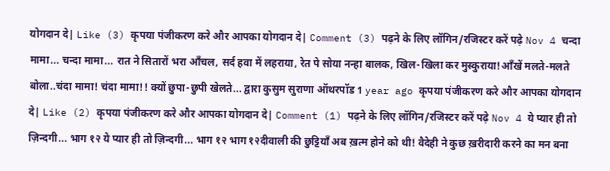योगदान दे| Like (3) कृपया पंजीकरण करे और आपका योगदान दे| Comment (3) पढ़ने के लिए लॉगिन/रजिस्टर करें पढ़े Nov 4 चन्दा मामा... चन्दा मामा... रात ने सितारों भरा आँचल, सर्द हवा में लहराया, रेत पे सोया नन्हा बालक, खिल-खिला कर मुस्कुराया!आँखें मलते-मलते बोला..चंदा मामा! चंदा मामा!! क्यों छुपा-छुपी खेलते... द्वारा कुसुम सुराणा ऑथरपॉड 1 year ago कृपया पंजीकरण करे और आपका योगदान दे| Like (2) कृपया पंजीकरण करे और आपका योगदान दे| Comment (1) पढ़ने के लिए लॉगिन/रजिस्टर करें पढ़े Nov 4 ये प्यार ही तो ज़िन्दगी... भाग १२ ये प्यार ही तो ज़िन्दगी... भाग १२ भाग १२दीवाली की छुट्टियाँ अब ख़त्म होने को थी! वैदेही ने कुछ ख़रीदारी करने का मन बना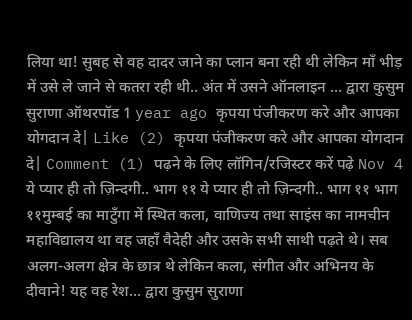लिया था! सुबह से वह दादर जाने का प्लान बना रही थी लेकिन माँ भीड़ में उसे ले जाने से कतरा रही थी.. अंत में उसने ऑनलाइन ... द्वारा कुसुम सुराणा ऑथरपॉड 1 year ago कृपया पंजीकरण करे और आपका योगदान दे| Like (2) कृपया पंजीकरण करे और आपका योगदान दे| Comment (1) पढ़ने के लिए लॉगिन/रजिस्टर करें पढ़े Nov 4 ये प्यार ही तो ज़िन्दगी.. भाग ११ ये प्यार ही तो ज़िन्दगी.. भाग ११ भाग ११मुम्बई का माटुँगा में स्थित कला, वाणिज्य तथा साइंस का नामचीन महाविद्यालय था वह जहाँ वैदेही और उसके सभी साथी पढ़ते थे। सब अलग-अलग क्षेत्र के छात्र थे लेकिन कला, संगीत और अभिनय के दीवाने! यह वह रेश... द्वारा कुसुम सुराणा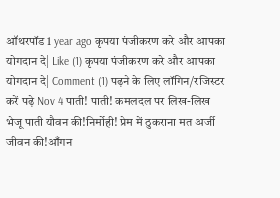ऑथरपॉड 1 year ago कृपया पंजीकरण करे और आपका योगदान दे| Like (1) कृपया पंजीकरण करे और आपका योगदान दे| Comment (1) पढ़ने के लिए लॉगिन/रजिस्टर करें पढ़े Nov 4 पाती! पाती! कमलदल पर लिख-लिख भेजू पाती यौवन की!निर्मोही! प्रेम में ठुकराना मत अर्जी जीवन की!आँगन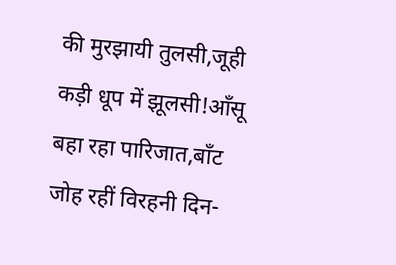की मुरझायी तुलसी,जूही कड़ी धूप में झूलसी!आँसू बहा रहा पारिजात,बाँट जोह रहीं विरहनी दिन-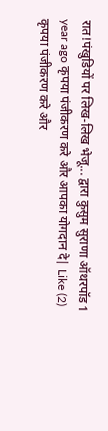रात!पंखुडियों पर लिख-लिख भेजू... द्वारा कुसुम सुराणा ऑथरपॉड 1 year ago कृपया पंजीकरण करे और आपका योगदान दे| Like (2) कृपया पंजीकरण करे और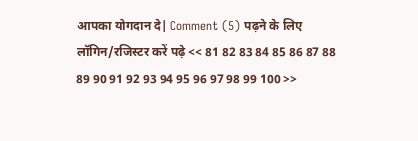आपका योगदान दे| Comment (5) पढ़ने के लिए लॉगिन/रजिस्टर करें पढ़े << 81 82 83 84 85 86 87 88 89 90 91 92 93 94 95 96 97 98 99 100 >>